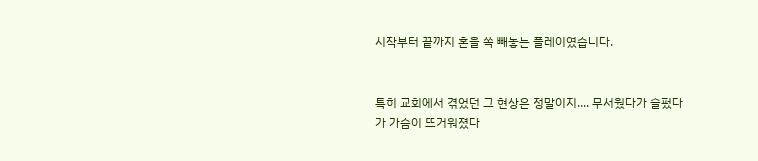시작부터 끝까지 혼을 쏙 빼놓는 플레이였습니다.


특히 교회에서 겪었던 그 현상은 정말이지.... 무서웠다가 슬펐다가 가슴이 뜨거워졌다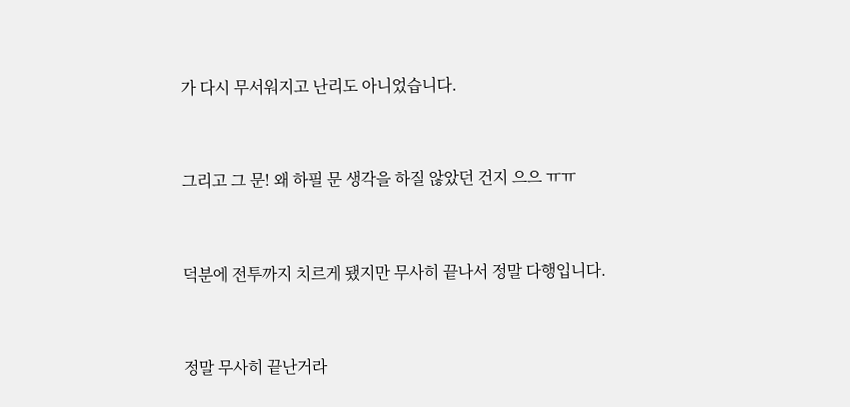가 다시 무서워지고 난리도 아니었습니다.


그리고 그 문! 왜 하필 문 생각을 하질 않았던 건지 으으 ㅠㅠ


덕분에 전투까지 치르게 됐지만 무사히 끝나서 정말 다행입니다.


정말 무사히 끝난거라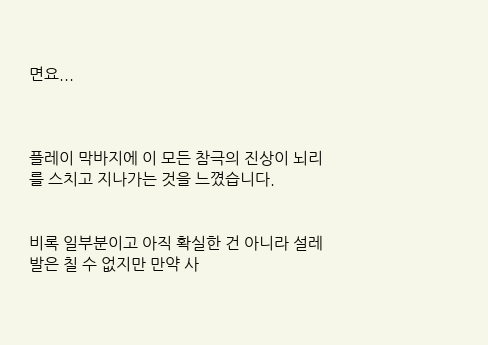면요...



플레이 막바지에 이 모든 참극의 진상이 뇌리를 스치고 지나가는 것을 느꼈습니다.


비록 일부분이고 아직 확실한 건 아니라 설레발은 칠 수 없지만 만약 사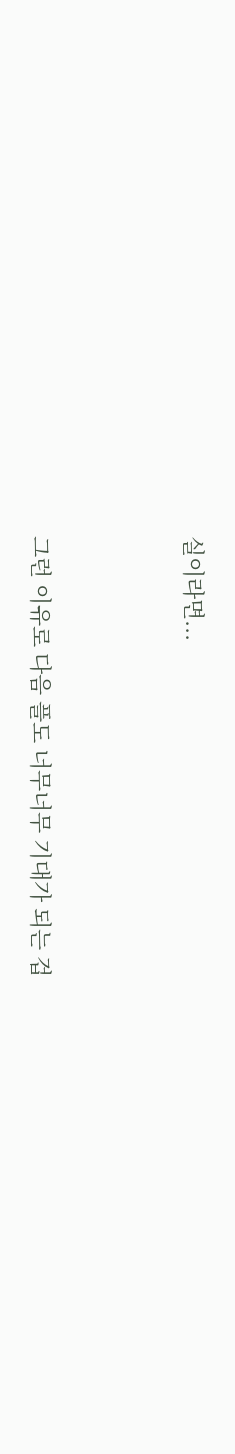실이라면...



그런 이유로 다음 플도 너무너무 기대가 되는 겁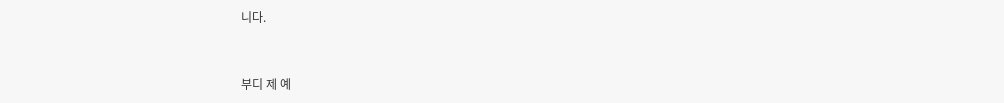니다.


부디 제 예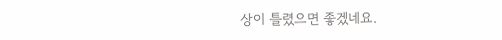상이 틀렸으면 좋겠네요.